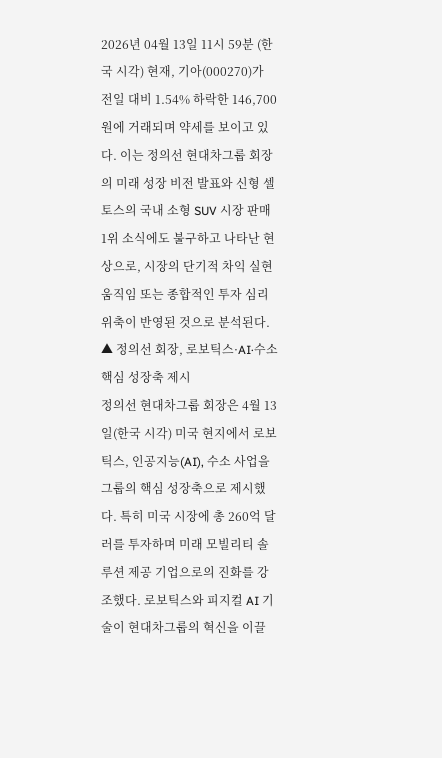2026년 04월 13일 11시 59분 (한국 시각) 현재, 기아(000270)가 전일 대비 1.54% 하락한 146,700원에 거래되며 약세를 보이고 있다. 이는 정의선 현대차그룹 회장의 미래 성장 비전 발표와 신형 셀토스의 국내 소형 SUV 시장 판매 1위 소식에도 불구하고 나타난 현상으로, 시장의 단기적 차익 실현 움직임 또는 종합적인 투자 심리 위축이 반영된 것으로 분석된다.
▲ 정의선 회장, 로보틱스·AI·수소 핵심 성장축 제시
정의선 현대차그룹 회장은 4월 13일(한국 시각) 미국 현지에서 로보틱스, 인공지능(AI), 수소 사업을 그룹의 핵심 성장축으로 제시했다. 특히 미국 시장에 총 260억 달러를 투자하며 미래 모빌리티 솔루션 제공 기업으로의 진화를 강조했다. 로보틱스와 피지컬 AI 기술이 현대차그룹의 혁신을 이끌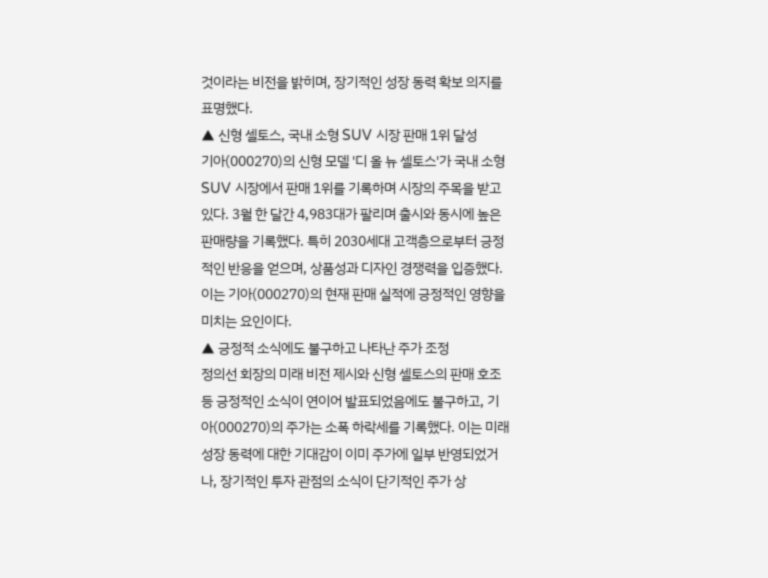것이라는 비전을 밝히며, 장기적인 성장 동력 확보 의지를 표명했다.
▲ 신형 셀토스, 국내 소형 SUV 시장 판매 1위 달성
기아(000270)의 신형 모델 '디 올 뉴 셀토스'가 국내 소형 SUV 시장에서 판매 1위를 기록하며 시장의 주목을 받고 있다. 3월 한 달간 4,983대가 팔리며 출시와 동시에 높은 판매량을 기록했다. 특히 2030세대 고객층으로부터 긍정적인 반응을 얻으며, 상품성과 디자인 경쟁력을 입증했다. 이는 기아(000270)의 현재 판매 실적에 긍정적인 영향을 미치는 요인이다.
▲ 긍정적 소식에도 불구하고 나타난 주가 조정
정의선 회장의 미래 비전 제시와 신형 셀토스의 판매 호조 등 긍정적인 소식이 연이어 발표되었음에도 불구하고, 기아(000270)의 주가는 소폭 하락세를 기록했다. 이는 미래 성장 동력에 대한 기대감이 이미 주가에 일부 반영되었거나, 장기적인 투자 관점의 소식이 단기적인 주가 상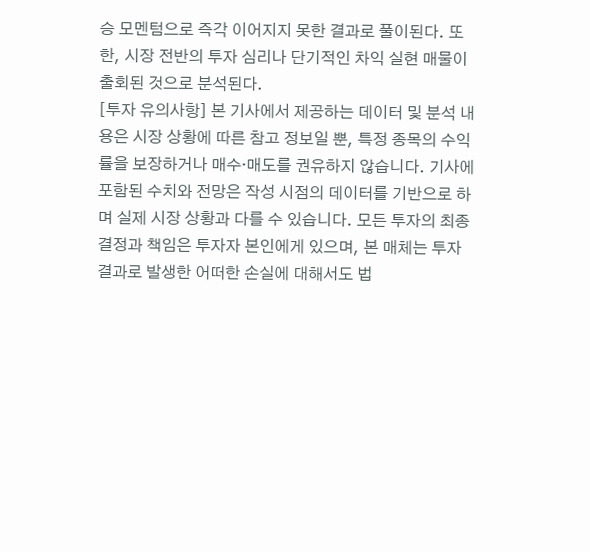승 모멘텀으로 즉각 이어지지 못한 결과로 풀이된다. 또한, 시장 전반의 투자 심리나 단기적인 차익 실현 매물이 출회된 것으로 분석된다.
[투자 유의사항] 본 기사에서 제공하는 데이터 및 분석 내용은 시장 상황에 따른 참고 정보일 뿐, 특정 종목의 수익률을 보장하거나 매수·매도를 권유하지 않습니다. 기사에 포함된 수치와 전망은 작성 시점의 데이터를 기반으로 하며 실제 시장 상황과 다를 수 있습니다. 모든 투자의 최종 결정과 책임은 투자자 본인에게 있으며, 본 매체는 투자 결과로 발생한 어떠한 손실에 대해서도 법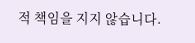적 책임을 지지 않습니다.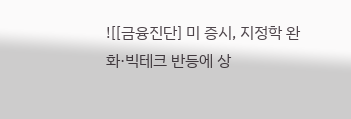![[금융진단] 미 증시, 지정학 완화·빅테크 반등에 상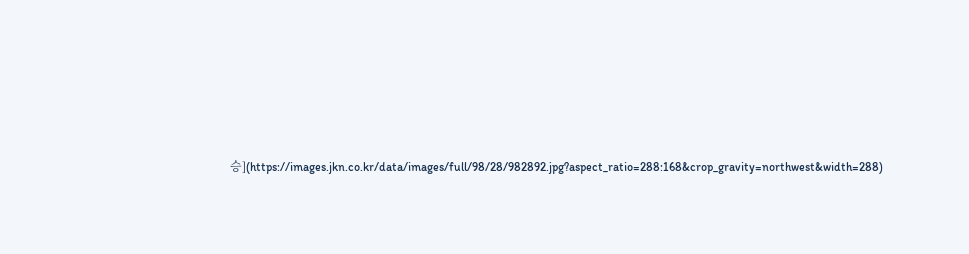승](https://images.jkn.co.kr/data/images/full/98/28/982892.jpg?aspect_ratio=288:168&crop_gravity=northwest&width=288)